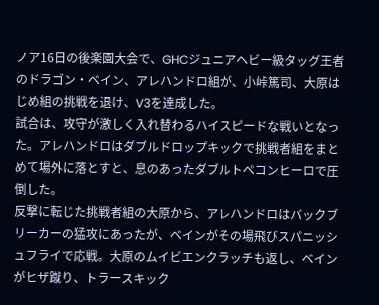ノア16日の後楽園大会で、GHCジュニアヘビー級タッグ王者のドラゴン・ベイン、アレハンドロ組が、小峠篤司、大原はじめ組の挑戦を退け、V3を達成した。
試合は、攻守が激しく入れ替わるハイスピードな戦いとなった。アレハンドロはダブルドロップキックで挑戦者組をまとめて場外に落とすと、息のあったダブルトペコンヒーロで圧倒した。
反撃に転じた挑戦者組の大原から、アレハンドロはバックブリーカーの猛攻にあったが、ベインがその場飛びスパニッシュフライで応戦。大原のムイビエンクラッチも返し、ベインがヒザ蹴り、トラースキック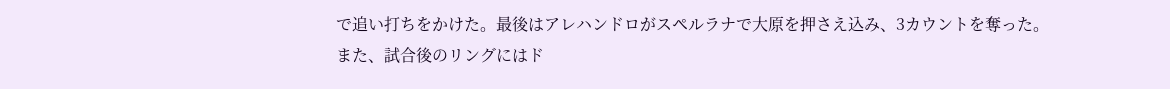で追い打ちをかけた。最後はアレハンドロがスペルラナで大原を押さえ込み、3カウントを奪った。
また、試合後のリングにはド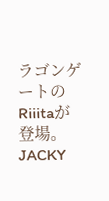ラゴンゲートのRiiitaが登場。JACKY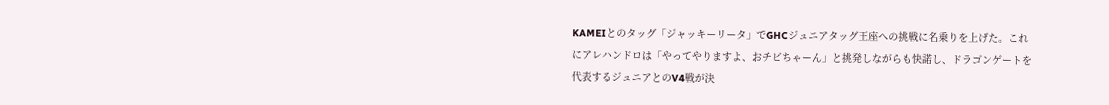KAMEIとのタッグ「ジャッキーリータ」でGHCジュニアタッグ王座への挑戦に名乗りを上げた。これにアレハンドロは「やってやりますよ、おチビちゃーん」と挑発しながらも快諾し、ドラゴンゲートを代表するジュニアとのV4戦が決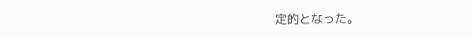定的となった。